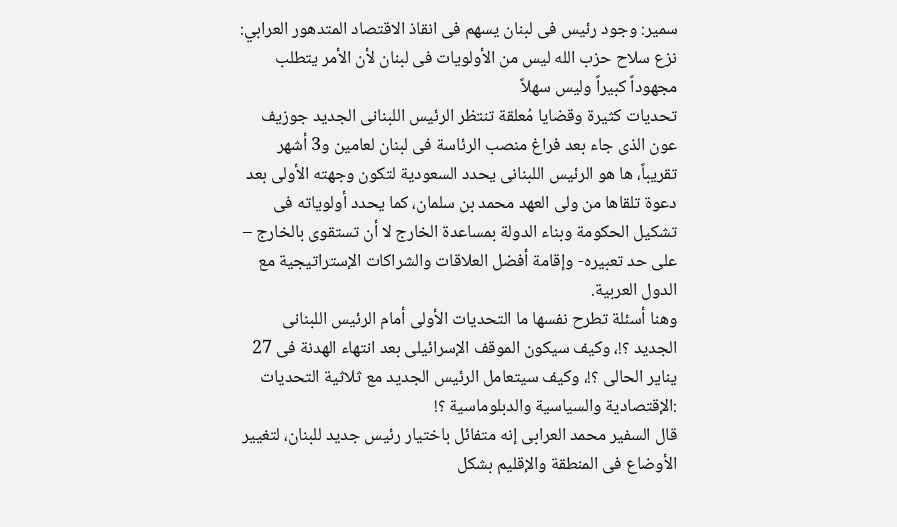سمير: وجود رئيس فى لبنان يسهم فى انقاذ الاقتصاد المتدهور العرابي: نزع سلاح حزب الله ليس من الأولويات فى لبنان لأن الأمر يتطلب مجهوداً كبيراً وليس سهلاً
تحديات كثيرة وقضايا مُعلقة تنتظر الرئيس اللبنانى الجديد جوزيف عون الذى جاء بعد فراغ منصب الرئاسة فى لبنان لعامين و3 أشهر تقريباً، ها هو الرئيس اللبنانى يحدد السعودية لتكون وجهته الأولى بعد دعوة تلقاها من ولى العهد محمد بن سلمان، كما يحدد أولوياته فى تشكيل الحكومة وبناء الدولة بمساعدة الخارج لا أن تستقوى بالخارج – على حد تعبيره- وإقامة أفضل العلاقات والشراكات الإستراتيجية مع الدول العربية.
وهنا أسئلة تطرح نفسها ما التحديات الأولى أمام الرئيس اللبنانى الجديد ؟!، وكيف سيكون الموقف الإسرائيلى بعد انتهاء الهدنة فى 27 يناير الحالى ؟!، وكيف سيتعامل الرئيس الجديد مع ثلاثية التحديات :الإقتصادية والسياسية والدبلوماسية ؟!
قال السفير محمد العرابى إنه متفائل باختيار رئيس جديد للبنان، لتغيير الأوضاع فى المنطقة والإقليم بشكل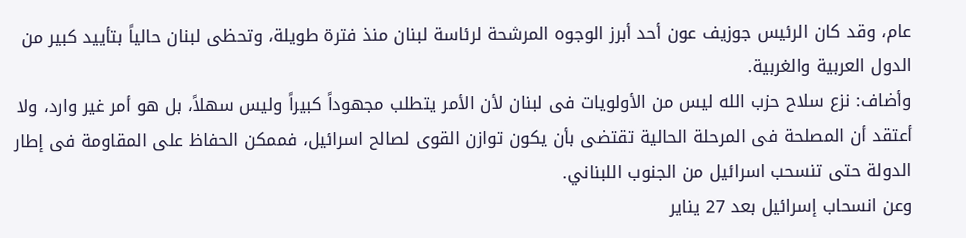عام، وقد كان الرئيس جوزيف عون أحد أبرز الوجوه المرشحة لرئاسة لبنان منذ فترة طويلة، وتحظى لبنان حالياً بتأييد كبير من الدول العربية والغربية.
وأضاف: نزع سلاح حزب الله ليس من الأولويات فى لبنان لأن الأمر يتطلب مجهوداً كبيراً وليس سهلاً، بل هو أمر غير وارد، ولا أعتقد أن المصلحة فى المرحلة الحالية تقتضى بأن يكون توازن القوى لصالح اسرائيل، فممكن الحفاظ على المقاومة فى إطار الدولة حتى تنسحب اسرائيل من الجنوب اللبناني.
وعن انسحاب إسرائيل بعد 27 يناير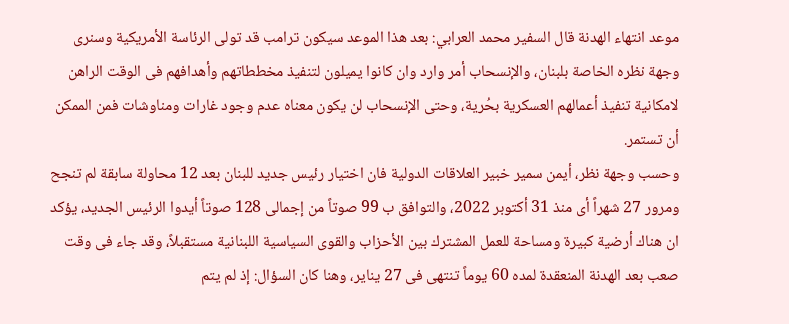موعد انتهاء الهدنة قال السفير محمد العرابي: بعد هذا الموعد سيكون ترامب قد تولى الرئاسة الأمريكية وسنرى وجهة نظره الخاصة بلبنان، والإنسحاب أمر وارد وان كانوا يميلون لتنفيذ مخططاتهم وأهدافهم فى الوقت الراهن لامكانية تنفيذ أعمالهم العسكرية بحُرية، وحتى الإنسحاب لن يكون معناه عدم وجود غارات ومناوشات فمن الممكن أن تستمر.
وحسب وجهة نظر، أيمن سمير خبير العلاقات الدولية فان اختيار رئيس جديد للبنان بعد 12 محاولة سابقة لم تنجح ومرور 27 شهراً أى منذ 31 أكتوبر 2022، والتوافق ب 99 صوتاً من إجمالى 128 صوتاً أيدوا الرئيس الجديد، يؤكد ان هناك أرضية كبيرة ومساحة للعمل المشترك بين الأحزاب والقوى السياسية اللبنانية مستقبلاً، وقد جاء فى وقت صعب بعد الهدنة المنعقدة لمده 60 يوماً تنتهى فى 27 يناير، وهنا كان السؤال: إذ لم يتم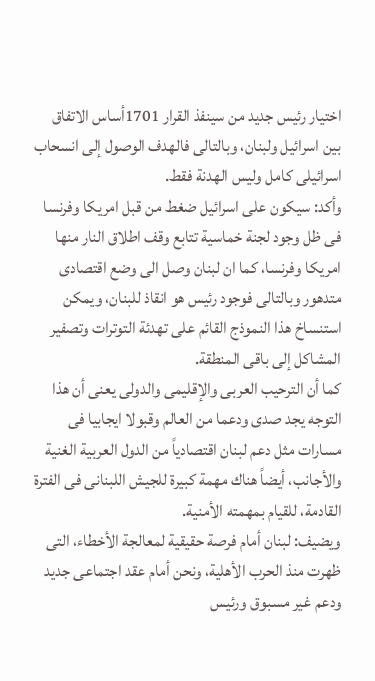اختيار رئيس جديد من سينفذ القرار 1701أساس الاتفاق بين اسرائيل ولبنان، وبالتالى فالهدف الوصول إلى انسحاب اسرائيلى كامل وليس الهدنة فقط.
وأكد: سيكون على اسرائيل ضغط من قبل امريكا وفرنسا فى ظل وجود لجنة خماسية تتابع وقف اطلاق النار منها امريكا وفرنسا، كما ان لبنان وصل الى وضع اقتصادى متدهور وبالتالى فوجود رئيس هو انقاذ للبنان، ويمكن استنساخ هذا النموذج القائم على تهدئة التوترات وتصفير المشاكل إلى باقى المنطقة.
كما أن الترحيب العربى والإقليمى والدولى يعنى أن هذا التوجه يجد صدى ودعما من العالم وقبولا ايجابيا فى مسارات مثل دعم لبنان اقتصادياً من الدول العربية الغنية والأجانب، أيضاً هناك مهمة كبيرة للجيش اللبنانى فى الفترة القادمة، للقيام بمهمته الأمنية.
ويضيف: لبنان أمام فرصة حقيقية لمعالجة الأخطاء، التى ظهرت منذ الحرب الأهلية، ونحن أمام عقد اجتماعى جديد ودعم غير مسبوق ورئيس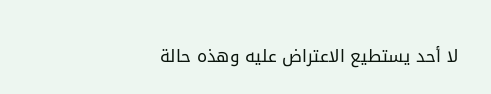لا أحد يستطيع الاعتراض عليه وهذه حالة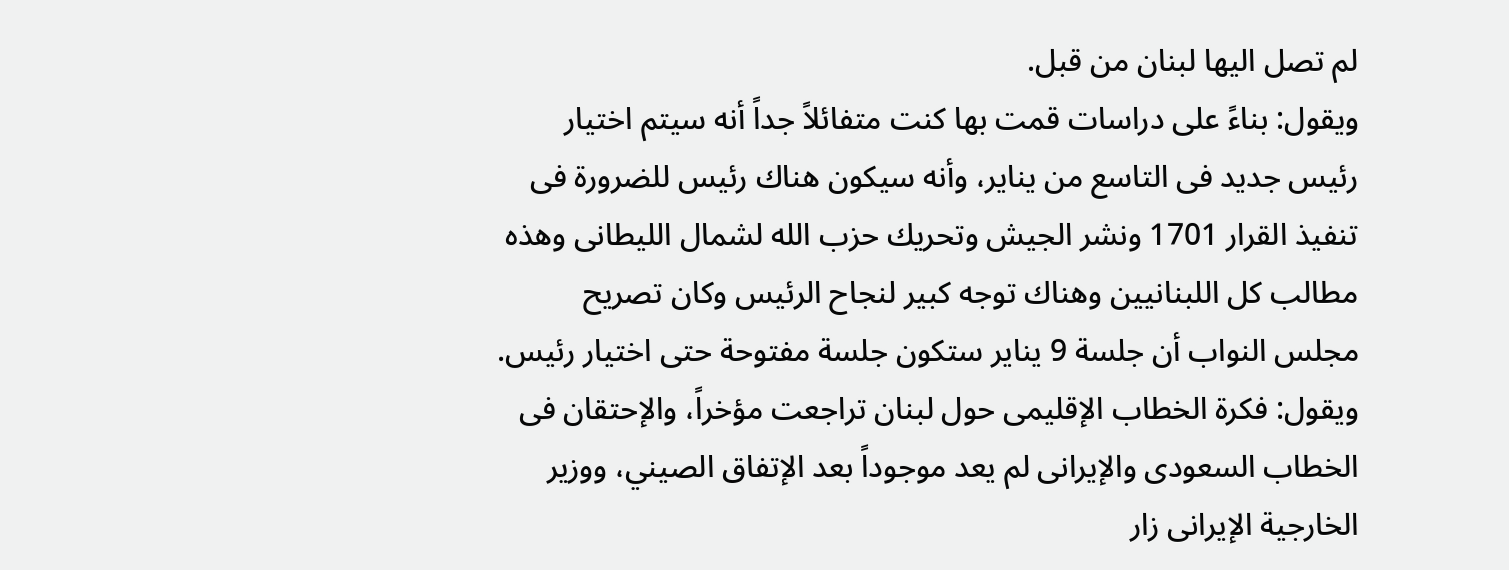لم تصل اليها لبنان من قبل.
ويقول: بناءً على دراسات قمت بها كنت متفائلاً جداً أنه سيتم اختيار رئيس جديد فى التاسع من يناير، وأنه سيكون هناك رئيس للضرورة فى تنفيذ القرار 1701 ونشر الجيش وتحريك حزب الله لشمال الليطانى وهذه مطالب كل اللبنانيين وهناك توجه كبير لنجاح الرئيس وكان تصريح مجلس النواب أن جلسة 9 يناير ستكون جلسة مفتوحة حتى اختيار رئيس.
ويقول: فكرة الخطاب الإقليمى حول لبنان تراجعت مؤخراً، والإحتقان فى الخطاب السعودى والإيرانى لم يعد موجوداً بعد الإتفاق الصيني، ووزير الخارجية الإيرانى زار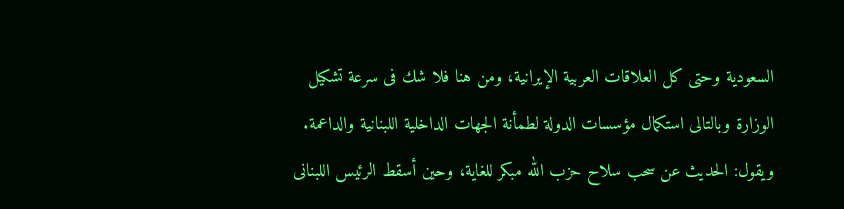السعودية وحتى كل العلاقات العربية الإيرانية، ومن هنا فلا شك فى سرعة تشكيل الوزارة وبالتالى استكمال مؤسسات الدولة لطمأنة الجهات الداخلية اللبنانية والداعمة.
ويقول: الحديث عن سحب سلاح حزب الله مبكر للغاية، وحين أسقط الرئيس اللبنانى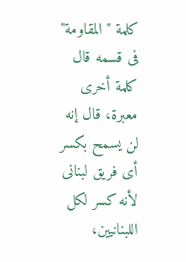كلمة "المقاومة" فى قسمه قال كلمة أخرى معبرة، قال إنه لن يسمح بكسر أى فريق لبنانى لأنه كسر لكل اللبنانيين،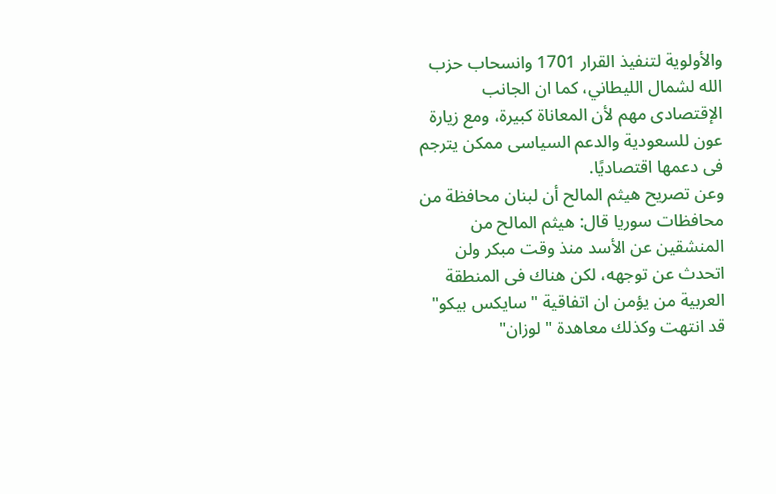والأولوية لتنفيذ القرار 1701 وانسحاب حزب الله لشمال الليطاني، كما ان الجانب الإقتصادى مهم لأن المعاناة كبيرة، ومع زيارة عون للسعودية والدعم السياسى ممكن يترجم فى دعمها اقتصاديًا.
وعن تصريح هيثم المالح أن لبنان محافظة من محافظات سوريا قال: هيثم المالح من المنشقين عن الأسد منذ وقت مبكر ولن اتحدث عن توجهه، لكن هناك فى المنطقة العربية من يؤمن ان اتفاقية "سايكس بيكو" قد انتهت وكذلك معاهدة " لوزان"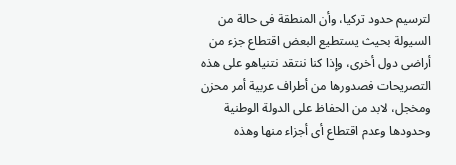لترسيم حدود تركيا، وأن المنطقة فى حالة من السيولة بحيث يستطيع البعض اقتطاع جزء من أراضى دول أخرى، وإذا كنا ننتقد نتنياهو على هذه التصريحات فصدورها من أطراف عربية أمر محزن ومخجل، لابد من الحفاظ على الدولة الوطنية وحدودها وعدم اقتطاع أى أجزاء منها وهذه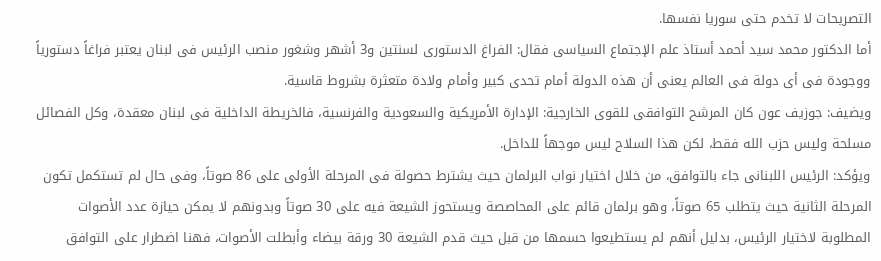التصريحات لا تخدم حتى سوريا نفسها.
أما الدكتور محمد سيد أحمد أستاذ علم الإجتماع السياسى فقال: الفراغ الدستورى لسنتين و3 أشهر وشغور منصب الرئيس فى لبنان يعتبر فراغاً دستورياً ووجودة فى أى دولة فى العالم يعنى أن هذه الدولة أمام تحدى كبير وأمام ولادة متعثرة بشروط قاسية.
ويضيف: جوزيف عون كان المرشح التوافقى للقوى الخارجية: الإدارة الأمريكية والسعودية والفرنسية، فالخريطة الداخلية فى لبنان معقدة، وكل الفصائل مسلحة وليس حزب الله فقط، لكن هذا السلاح ليس موجهاً للداخل.
ويؤكد: الرئيس اللبنانى جاء بالتوافق، من خلال اختيار نواب البرلمان حيث يشترط حصولة فى المرحلة الأولى على 86 صوتاً، وفى حال لم تستكمل تكون المرحلة الثانية حيث يتطلب 65 صوتاً، وهو برلمان قائم على المحاصصة ويستحوز الشيعة فيه على 30 صوتاً وبدونهم لا يمكن حيازة عدد الأصوات المطلوبة لاختيار الرئيس، بدليل أنهم لم يستطيعوا حسمها من قبل حيث قدم الشيعة 30 ورقة بيضاء وأبطلت الأصوات، فهنا اضطرار على التوافق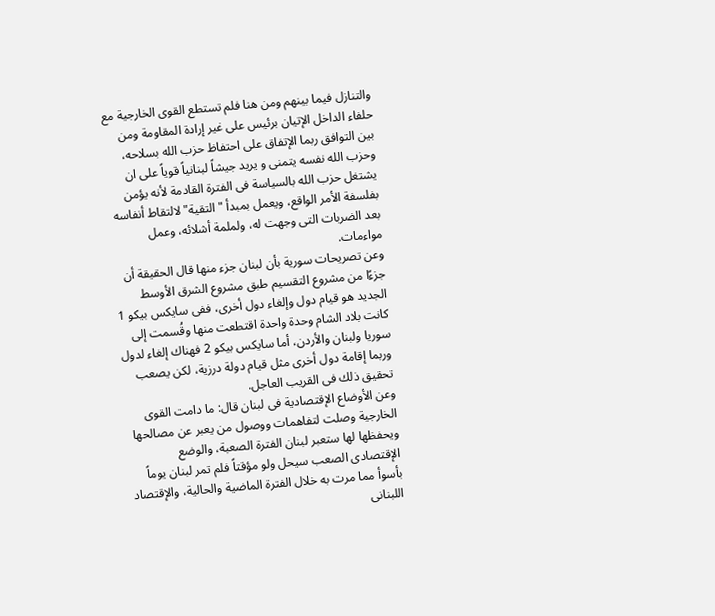والتنازل فيما بينهم ومن هنا فلم تستطع القوى الخارجية مع حلفاء الداخل الإتيان برئيس على غير إرادة المقاومة ومن بين التوافق ربما الإتفاق على احتفاظ حزب الله بسلاحه، وحزب الله نفسه يتمنى و يريد جيشاً لبنانياً قوياً على ان يشتغل حزب الله بالسياسة فى الفترة القادمة لأنه يؤمن بفلسفة الأمر الواقع، ويعمل بمبدأ "التقية" لالتقاط أنفاسه بعد الضربات التى وجهت له، ولملمة أشلائه، وعمل مواءمات.
وعن تصريحات سورية بأن لبنان جزء منها قال الحقيقة أن جزءًا من مشروع التقسيم طبق مشروع الشرق الأوسط الجديد هو قيام دول وإلغاء دول أخرى، ففى سايكس بيكو 1 كانت بلاد الشام وحدة واحدة اقتطعت منها وقُسمت إلى سوريا ولبنان والأردن، أما سايكس بيكو 2 فهناك إلغاء لدول وربما إقامة دول أخرى مثل قيام دولة درزية، لكن يصعب تحقيق ذلك فى القريب العاجل.
وعن الأوضاع الإقتصادية فى لبنان قال: ما دامت القوى الخارجية وصلت لتفاهمات ووصول من يعبر عن مصالحها ويحفظها لها ستعبر لبنان الفترة الصعبة، والوضع الإقتصادى الصعب سيحل ولو مؤقتاً فلم تمر لبنان يوماً بأسوأ مما مرت به خلال الفترة الماضية والحالية، والإقتصاد اللبنانى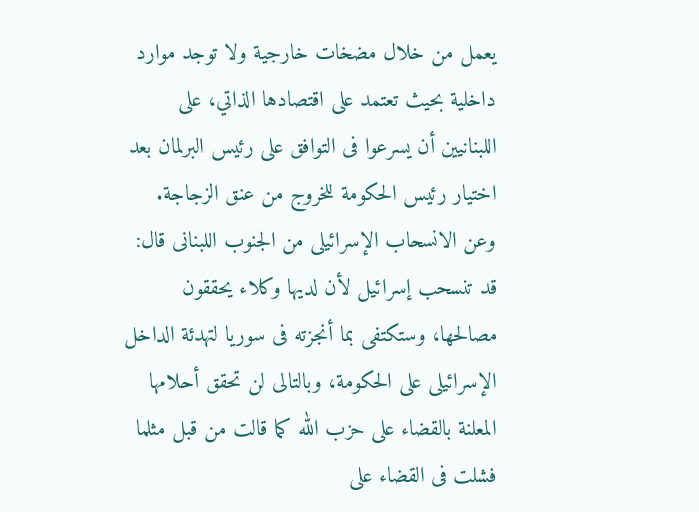يعمل من خلال مضخات خارجية ولا توجد موارد داخلية بحيث تعتمد على اقتصادها الذاتي، على اللبنانيين أن يسرعوا فى التوافق على رئيس البرلمان بعد اختيار رئيس الحكومة للخروج من عنق الزجاجة.
وعن الانسحاب الإسرائيلى من الجنوب اللبنانى قال: قد تنسحب إسرائيل لأن لديها وكلاء يحققون مصالحها، وستكتفى بما أنجزته فى سوريا لتهدئة الداخل الإسرائيلى على الحكومة، وبالتالى لن تحقق أحلامها المعلنة بالقضاء على حزب الله كما قالت من قبل مثلما فشلت فى القضاء على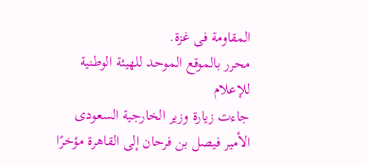المقاومة فى غزة.
محرر بالموقع الموحد للهيئة الوطنية للإعلام
جاءت زيارة وزير الخارجية السعودى الأمير فيصل بن فرحان إلى القاهرة مؤخرًا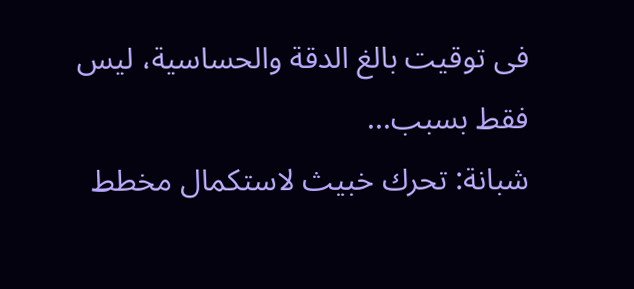فى توقيت بالغ الدقة والحساسية، ليس فقط بسبب...
شبانة: تحرك خبيث لاستكمال مخطط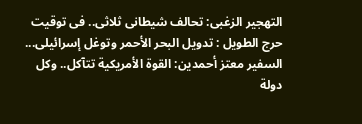التهجير الزغبى: تحالف شيطانى ثلاثى.. فى توقيت حرج الطويل : تدويل البحر الأحمر وتوغل إسرائيلى...
السفير معتز أحمدين: القوة الأمريكية تتآكل.. وكل دولة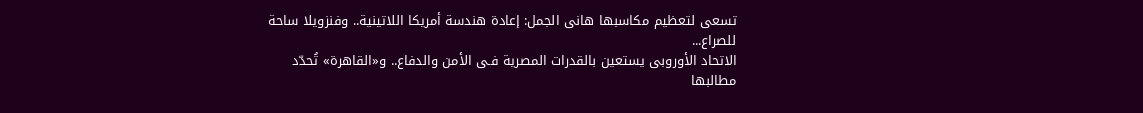تسعى لتعظيم مكاسبها هانى الجمل: إعادة هندسة أمريكا اللاتينية.. وفنزويلا ساحة للصراع...
الاتحاد الأوروبى يستعين بالقدرات المصرية فـى الأمن والدفاع.. و«القاهرة» تُحدّد مطالبها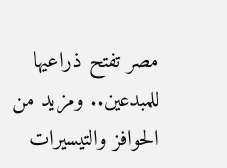مصر تفتح ذراعيها للمبدعين.. ومزيد من الحوافز والتيسيرات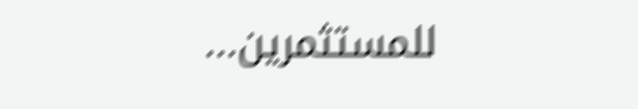للمستثمرين...